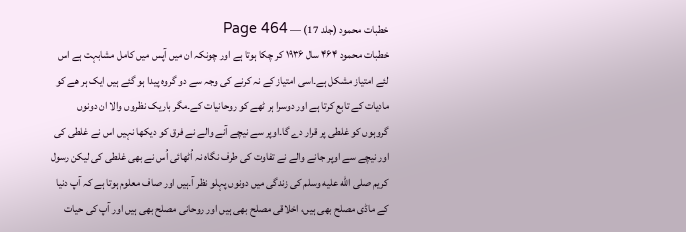خطبات محمود (جلد 17) — Page 464
خطبات محمود ۴۶۴ سال ۱۹۳۶ کر چکا ہوتا ہے اور چونکہ ان میں آپس میں کامل مشابہت ہے اس لئے امتیاز مشکل ہے۔اسی امتیاز کے نہ کرنے کی وجہ سے دو گروہ پیدا ہو گئے ہیں ایک ہر ھے کو مادیات کے تابع کرتا ہے اور دوسرا ہر ٹھے کو روحانیات کے۔مگر باریک نظروں والا ان دونوں گروہوں کو غلطی پر قرار دے گا۔اوپر سے نیچے آنے والے نے فرق کو دیکھا نہیں اس نے غلطی کی اور نیچے سے اوپر جانے والے نے تفاوت کی طرف نگاہ نہ اُٹھائی اُس نے بھی غلطی کی لیکن رسول کریم صلى الله عليه وسلم کی زندگی میں دونوں پہلو نظر آ۔ہیں اور صاف معلوم ہوتا ہے کہ آپ دنیا کے ماڈی مصلح بھی ہیں، اخلاقی مصلح بھی ہیں اور روحانی مصلح بھی ہیں اور آپ کی حیات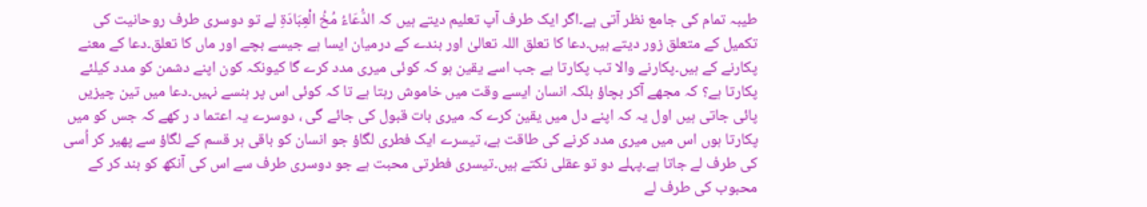طیبہ تمام کی جامع نظر آتی ہے۔اگر ایک طرف آپ تعلیم دیتے ہیں کہ الدُّعَاءُ مُخُ الْعِبَادَةِ لے تو دوسری طرف روحانیت کی تکمیل کے متعلق زور دیتے ہیں۔دعا کا تعلق اللہ تعالیٰ اور بندے کے درمیان ایسا ہے جیسے بچے اور ماں کا تعلق۔دعا کے معنے پکارنے کے ہیں۔پکارنے والا تب پکارتا ہے جب اسے یقین ہو کہ کوئی میری مدد کرے گا کیونکہ کون اپنے دشمن کو مدد کیلئے پکارتا ہے؟ کہ مجھے آکر بچاؤ بلکہ انسان ایسے وقت میں خاموش رہتا ہے تا کہ کوئی اس پر ہنسے نہیں۔دعا میں تین چیزیں پائی جاتی ہیں اول یہ کہ اپنے دل میں یقین کرے کہ میری بات قبول کی جائے گی ، دوسرے یہ اعتما د ر کھے کہ جس کو میں پکارتا ہوں اس میں میری مدد کرنے کی طاقت ہے، تیسرے ایک فطری لگاؤ جو انسان کو باقی ہر قسم کے لگاؤ سے پھیر کر اُسی کی طرف لے جاتا ہے۔پہلے دو تو عقلی نکتے ہیں۔تیسری فطرتی محبت ہے جو دوسری طرف سے اس کی آنکھ کو بند کر کے محبوب کی طرف لے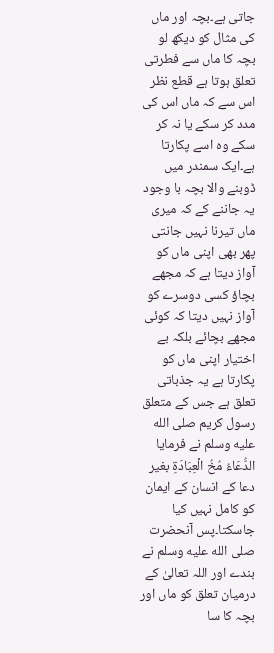جاتی ہے۔بچہ اور ماں کی مثال کو دیکھ لو بچہ کا ماں سے فطرتی تعلق ہوتا ہے قطع نظر اس سے کہ ماں اس کی مدد کر سکے یا نہ کر سکے وہ اسے پکارتا ہے۔ایک سمندر میں ڈوبنے والا بچہ با وجود یہ جاننے کے کہ میری ماں تیرنا نہیں جانتی پھر بھی اپنی ماں کو آواز دیتا ہے کہ مجھے بچاؤ کسی دوسرے کو آواز نہیں دیتا کہ کوئی مجھے بچائے بلکہ بے اختیار اپنی ماں کو پکارتا ہے یہ جذباتی تعلق ہے جس کے متعلق رسول کریم صلى الله عليه وسلم نے فرمایا الدُّعَاءُ مُخُ الْعِبَادَةِ بغیر دعا کے انسان کے ایمان کو کامل نہیں کیا جاسکتا۔پس آنحضرت صلى الله عليه وسلم نے بندے اور اللہ تعالیٰ کے درمیان تعلق کو ماں اور بچہ کا سا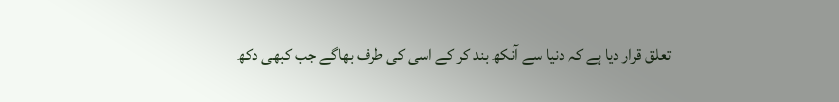تعلق قرار دیا ہے کہ دنیا سے آنکھ بند کر کے اسی کی طرف بھاگے جب کبھی دکھ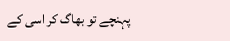پہنچے تو بھاگ کر اسی کے